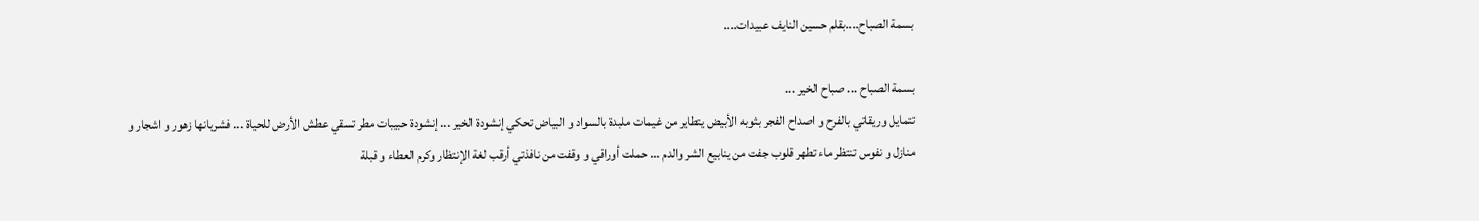بسمة الصباح....بقلم حسين النايف عبيدات....

بسمة الصباح ... صباح الخير ...
تتمايل وريقاتي بالفرح و اصداح الفجر بثوبه الأبيض يتطاير من غيمات ملبدة بالسواد و البياض تحكي إنشودة الخير ... إنشودة حبيبات مطر تسقي عطش الأرض للحياة ... فشريانها زهور و اشجار و منازل و نفوس تنتظر ماء تطهر قلوب جفت من ينابيع الشر والدم ... حملت أوراقي و وقفت من نافذتي أرقب لغة الإنتظار وكرم العطاء و قبلة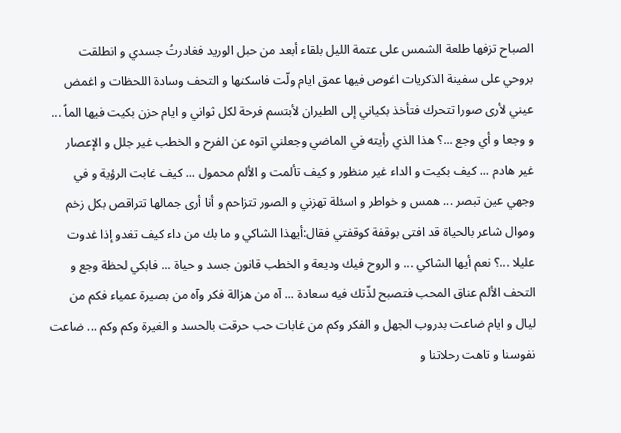الصباح تزفها طلعة الشمس على عتمة الليل بلقاء أبعد من حبل الوريد فغادرتُ جسدي و انطلقت بروحي على سفينة الذكريات اغوص فيها عمق ايام ولّت فاسكنها و التحف وسادة اللحظات و اغمض عيني لأرى صورا تتحرك فتأخذ بكياني إلى الطيران لأبتسم فرحة لكل ثواني و ايام حزن بكيت فيها الماً ... و وجعا و أي وجع ...؟ هذا الذي رأيته في الماضي وجعلني اتوه عن الفرح و الخطب غير جلل و الإعصار غير هادم ... كيف بكيت و الداء غير منظور و كيف تألمت و الألم محمول ... كيف غابت الرؤية و في وجهي عين تبصر ... همس و خواطر و اسئلة تهزني و الصور تتزاحم و أنا أرى جمالها تتراقص بكل زخم وموال شاعر بالحياة قد افتى بوقفة كوقفتي فقال:أيهذا الشاكي و ما بك من داء كيف تغدو إذا غدوت عليلا ...؟ نعم أيها الشاكي ... و الروح فيك وديعة و الخطب قانون جسد و حياة ... فابكي لحظة وجع و التحف الألم عناق المحب فتصبح لذّتك فيه سعادة ... آه من هزالة فكر وآه من بصيرة عمياء فكم من ليال و ايام ضاعت بدروب الجهل و الفكر وكم من غابات حب حرقت بالحسد و الغيرة وكم وكم ... ضاعت نفوسنا و تاهت رحلاتنا و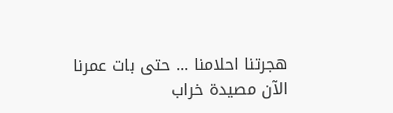هجرتنا احلامنا ... حتى بات عمرنا الآن مصيدة خراب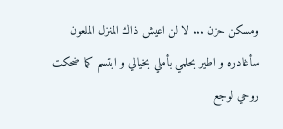ومسكن حزن ... لا لن اعيش ذاك المنزل الملعون سأغادره و اطير بحلمي بأملي بخيالي و ابتسم كما ضحكت روحي لوجع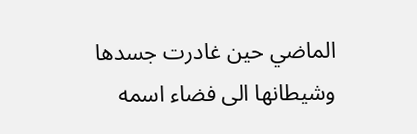الماضي حين غادرت جسدها وشيطانها الى فضاء اسمه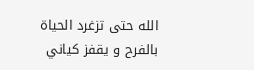الله حتى تزغرد الحياة بالفرح و يقفز كياني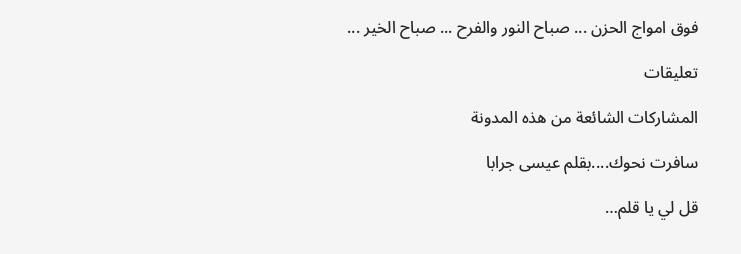فوق امواج الحزن ... صباح النور والفرح ... صباح الخير ...

تعليقات

المشاركات الشائعة من هذه المدونة

سافرت نحوك....بقلم عيسى جرابا

قل لي يا قلم…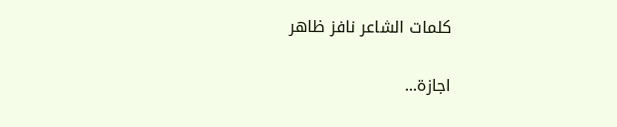كلمات الشاعر نافز ظاهر

اجازة...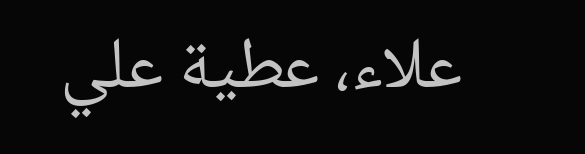علاء، عطية علي